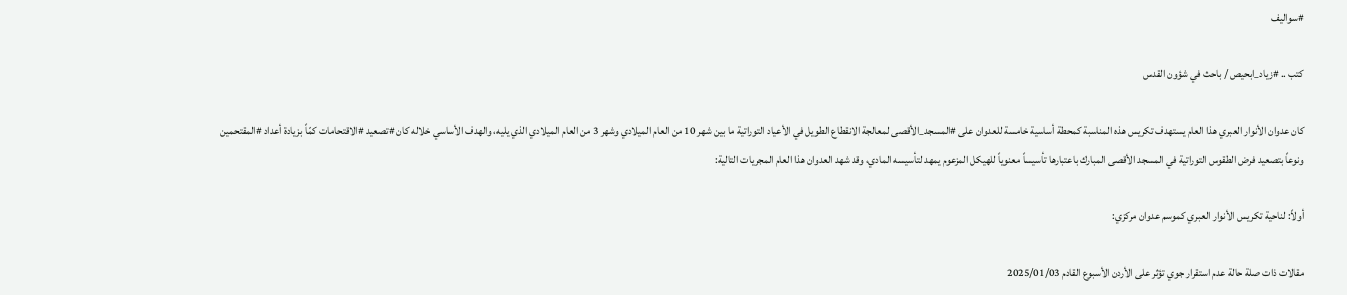#سواليف

كتب .. #زياد_ابحيص / باحث في شؤون القدس

كان عدوان الأنوار العبري هذا العام يستهدف تكريس هذه المناسبة كمحطة أساسية خامسة للعدوان على #المسجد_الأقصى لمعالجة الانقطاع الطويل في الأعياد التوراتية ما بين شهر 10 من العام الميلادي وشهر 3 من العام الميلادي الذي يليه، والهدف الأساسي خلاله كان #تصعيد #الاقتحامات كمّاً بزيادة أعداد #المقتحمين ونوعاً بتصعيد فرض الطقوس التوراتية في المسجد الأقصى المبارك باعتبارها تأسيساً معنوياً للهيكل المزعوم يمهد لتأسيسه المادي، وقد شهد العدوان هذا العام المجريات التالية:

أولاً: لناحية تكريس الأنوار العبري كموسم عدوان مركزي:

مقالات ذات صلة حالة عدم استقرار جوي تؤثر على الأردن الأسبوع القادم 2025/01/03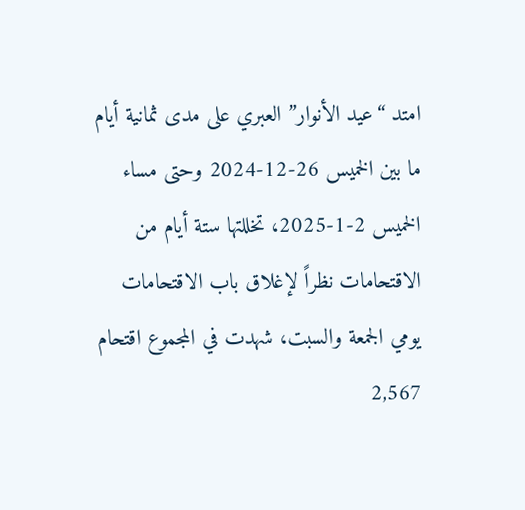امتد “عيد الأنوار” العبري على مدى ثمانية أيام ما بين الخميس 26-12-2024 وحتى مساء الخميس 2-1-2025، تخللتها ستة أيام من الاقتحامات نظراً لإغلاق باب الاقتحامات يومي الجمعة والسبت، شهدت في المجموع اقتحام 2,567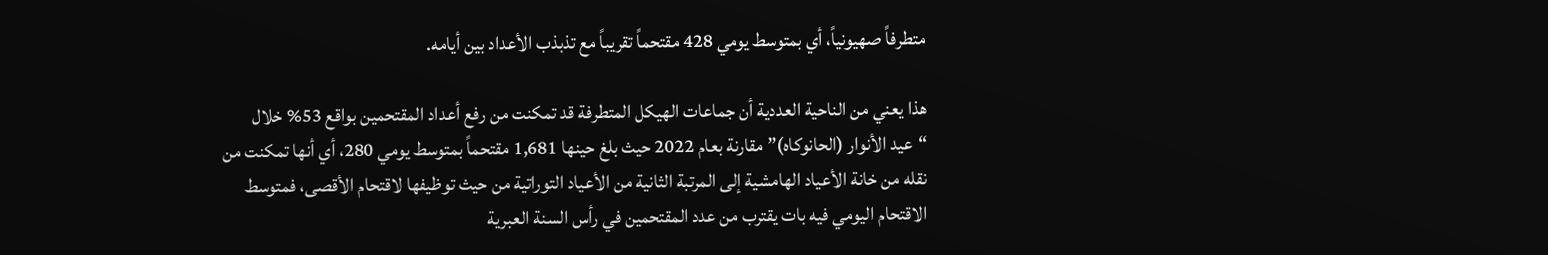متطرفاً صهيونياً، أي بمتوسط يومي 428 مقتحماً تقريباً مع تذبذب الأعداد بين أيامه.

هذا يعني من الناحية العددية أن جماعات الهيكل المتطرفة قد تمكنت من رفع أعداد المقتحمين بواقع 53% خلال “عيد الأنوار (الحانوكاه)” مقارنة بعام 2022 حيث بلغ حينها 1,681 مقتحماً بمتوسط يومي 280، أي أنها تمكنت من نقله من خانة الأعياد الهامشية إلى المرتبة الثانية من الأعياد التوراتية من حيث توظيفها لاقتحام الأقصى، فمتوسط الاقتحام اليومي فيه بات يقترب من عدد المقتحمين في رأس السنة العبرية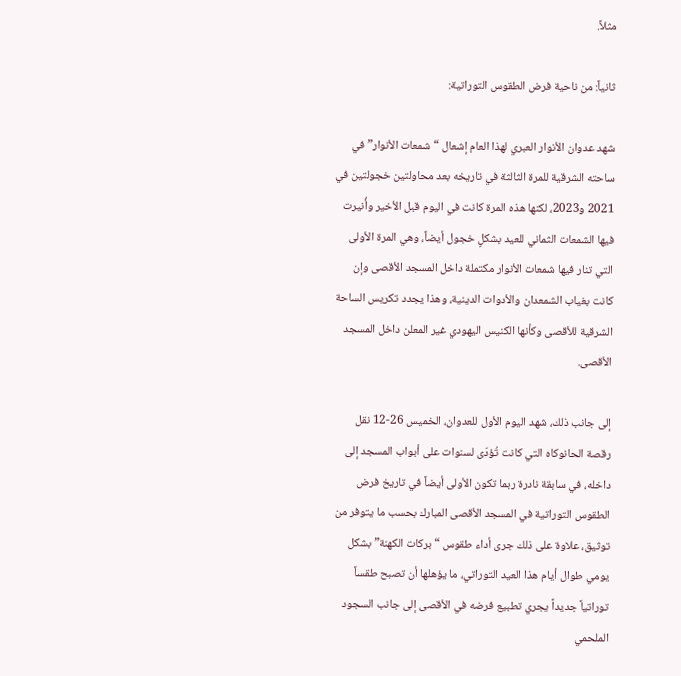مثلاً.

ثانياً: من ناحية فرض الطقوس التوراتية:

شهد عدوان الأنوار العبري لهذا العام إشعال “شمعات الأنوار” في ساحته الشرقية للمرة الثالثة في تاريخه بعد محاولتين خجولتين في 2021 و2023، لكنها هذه المرة كانت في اليوم قبل الأخير وأُنيرت فيها الشمعات الثماني للعيد بشكلٍ خجول أيضاً، وهي المرة الأولى التي تنار فيها شمعات الأنوار مكتملة داخل المسجد الأقصى وإن كانت بغياب الشمعدان والأدوات الدينية، وهذا يجدد تكريس الساحة الشرقية للأقصى وكأنها الكنيس اليهودي غير المعلن داخل المسجد الأقصى.

إلى جانب ذلك، شهد اليوم الأول للعدوان، الخميس 26-12 نقل رقصة الحانوكاه التي كانت تُؤدّى لسنوات على أبواب المسجد إلى داخله، في سابقة نادرة ربما تكون الأولى أيضاً في تاريخ فرض الطقوس التوراتية في المسجد الأقصى المبارك بحسب ما يتوفر من توثيق، علاوة على ذلك جرى أداء طقوس “بركات الكهنة” بشكل يومي طوال أيام هذا العيد التوراتي، ما يؤهلها أن تصبح طقساً توراتياً جديداً يجري تطبيع فرضه في الأقصى إلى جانب السجود الملحمي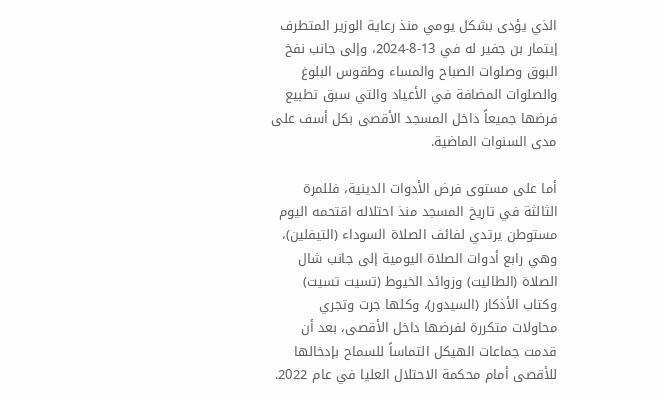الذي يؤدى بشكل يومي منذ رعاية الوزير المتطرف إيتمار بن جفير له في 13-8-2024، وإلى جانب نفخ البوق وصلوات الصباح والمساء وطقوس البلوغ والصلوات المضافة في الأعياد والتي سبق تطبيع فرضها جميعاً داخل المسجد الأقصى بكل أسف على مدى السنوات الماضية.

أما على مستوى فرض الأدوات الدينية، فللمرة الثالثة في تاريخ المسجد منذ احتلاله اقتحمه اليوم مستوطن يرتدي لفائف الصلاة السوداء (التيفلين)، وهي رابع أدوات الصلاة اليومية إلى جانب شال الصلاة (الطاليت) وزوائد الخيوط (تسيت تسيت) وكتاب الأذكار (السيدور)، وكلها جرت وتجري محاولات متكررة لفرضها داخل الأقصى، بعد أن قدمت جماعات الهيكل التماساً للسماح بإدخالها للأقصى أمام محكمة الاحتلال العليا في عام 2022.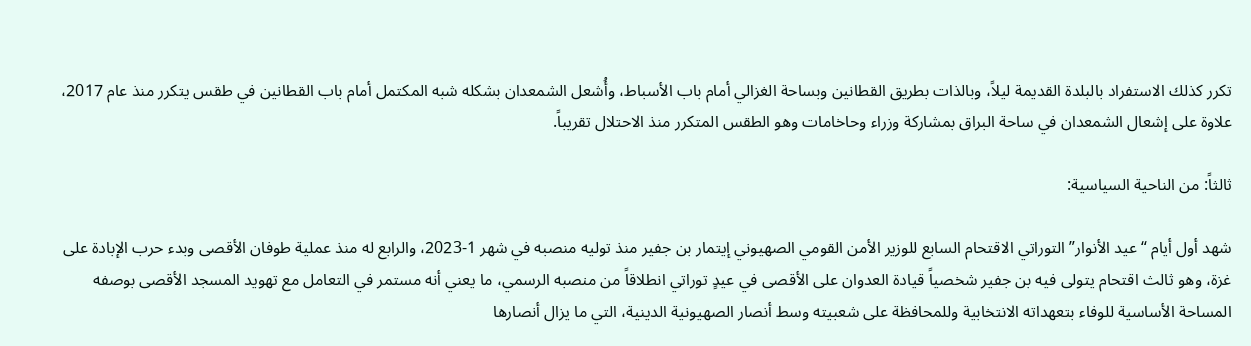تكرر كذلك الاستفراد بالبلدة القديمة ليلاً، وبالذات بطريق القطانين وبساحة الغزالي أمام باب الأسباط، وأُشعل الشمعدان بشكله شبه المكتمل أمام باب القطانين في طقس يتكرر منذ عام 2017، علاوة على إشعال الشمعدان في ساحة البراق بمشاركة وزراء وحاخامات وهو الطقس المتكرر منذ الاحتلال تقريباً.

ثالثاً: من الناحية السياسية:

شهد أول أيام “عيد الأنوار” التوراتي الاقتحام السابع للوزير الأمن القومي الصهيوني إيتمار بن جفير منذ توليه منصبه في شهر 1-2023، والرابع له منذ عملية طوفان الأقصى وبدء حرب الإبادة على غزة، وهو ثالث اقتحام يتولى فيه بن جفير شخصياً قيادة العدوان على الأقصى في عيدٍ توراتي انطلاقاً من منصبه الرسمي، ما يعني أنه مستمر في التعامل مع تهويد المسجد الأقصى بوصفه المساحة الأساسية للوفاء بتعهداته الانتخابية وللمحافظة على شعبيته وسط أنصار الصهيونية الدينية، التي ما يزال أنصارها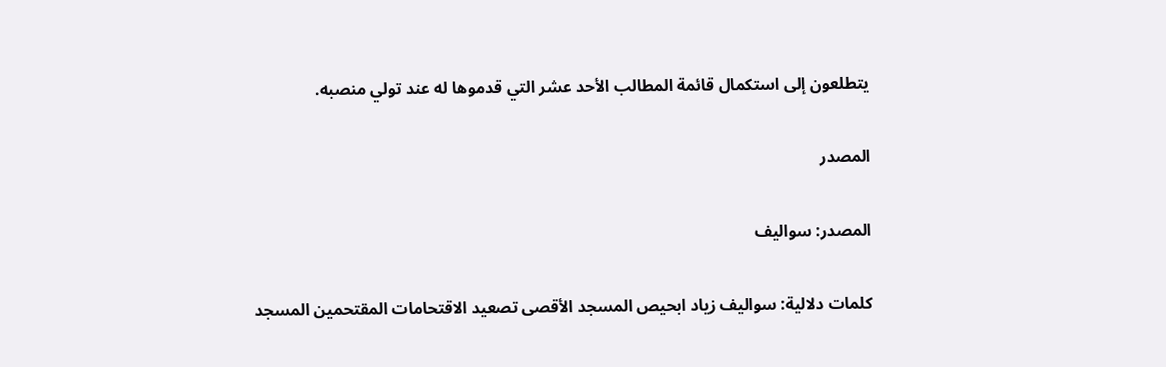يتطلعون إلى استكمال قائمة المطالب الأحد عشر التي قدموها له عند تولي منصبه.

المصدر

المصدر: سواليف

كلمات دلالية: سواليف زياد ابحيص المسجد الأقصى تصعيد الاقتحامات المقتحمين المسجد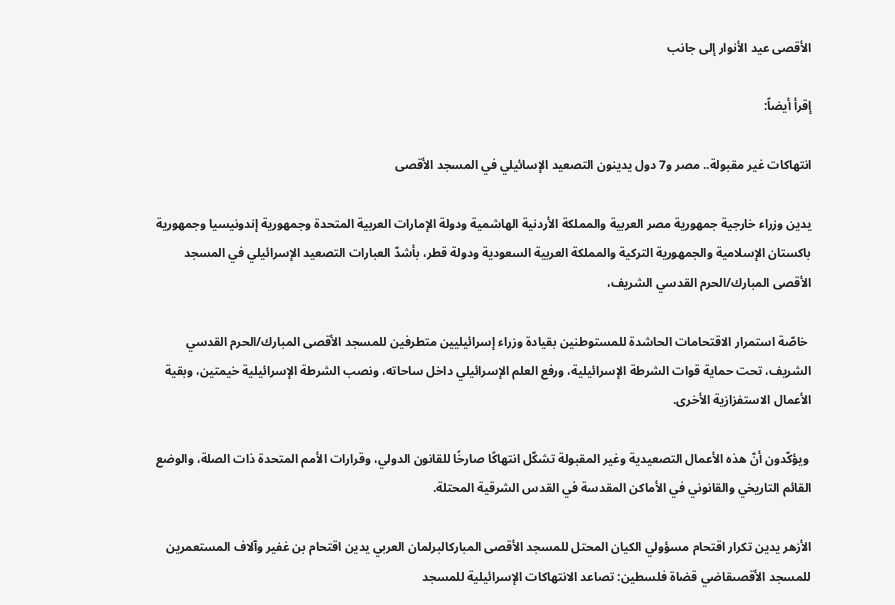الأقصى عید الأنوار إلى جانب

إقرأ أيضاً:

انتهاكات غير مقبولة.. مصر و7 دول يدينون التصعيد الإسائيلي في المسجد الأقصى

يدين وزراء خارجية جمهورية مصر العربية والمملكة الأردنية الهاشمية ودولة الإمارات العربية المتحدة وجمهورية إندونيسيا وجمهورية باكستان الإسلامية والجمهورية التركية والمملكة العربية السعودية ودولة قطر، بأشدّ العبارات التصعيد الإسرائيلي في المسجد الأقصى المبارك/الحرم القدسي الشريف،

 خاصّة استمرار الاقتحامات الحاشدة للمستوطنين بقيادة وزراء إسرائيليين متطرفين للمسجد الأقصى المبارك/الحرم القدسي الشريف، تحت حماية قوات الشرطة الإسرائيلية، ورفع العلم الإسرائيلي داخل ساحاته، ونصب الشرطة الإسرائيلية خيمتين، وبقية الأعمال الاستفزازية الأخرى.

 ويؤكّدون أنّ هذه الأعمال التصعيدية وغير المقبولة تشكّل انتهاكًا صارخًا للقانون الدولي، وقرارات الأمم المتحدة ذات الصلة، والوضع القائم التاريخي والقانوني في الأماكن المقدسة في القدس الشرقية المحتلة.

الأزهر يدين تكرار اقتحام مسؤولي الكيان المحتل للمسجد الأقصى المباركالبرلمان العربي يدين اقتحام بن غفير وآلاف المستعمرين للمسجد الأقصىقاضي قضاة فلسطين: تصاعد الانتهاكات الإسرائيلية للمسجد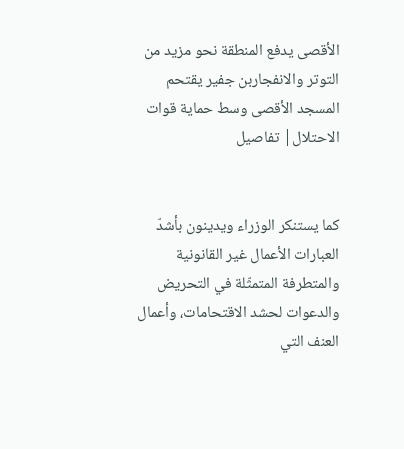الأقصى يدفع المنطقة نحو مزيد من التوتر والانفجاربن جفير يقتحم المسجد الأقصى وسط حماية قوات الاحتلال| تفاصيل


كما يستنكر الوزراء ويدينون بأشدّ العبارات الأعمال غير القانونية والمتطرفة المتمثّلة في التحريض والدعوات لحشد الاقتحامات، وأعمال العنف التي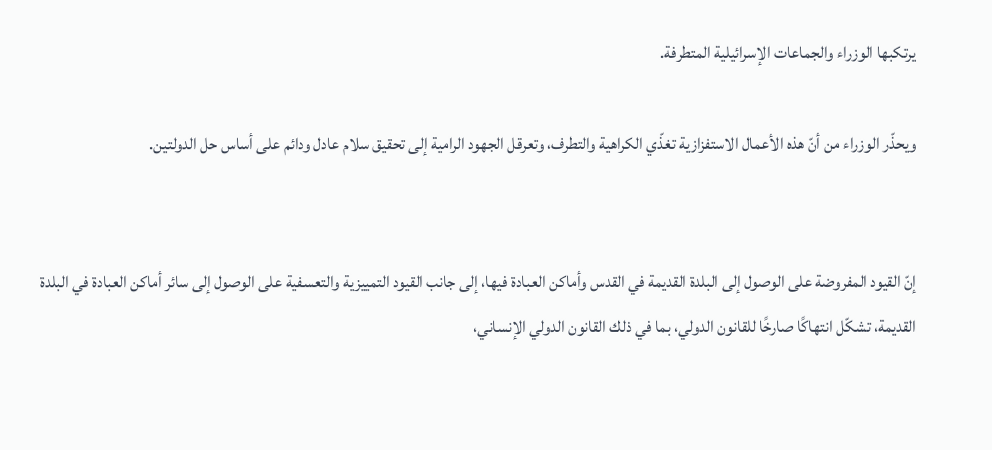يرتكبها الوزراء والجماعات الإسرائيلية المتطرفة.

ويحذّر الوزراء من أنّ هذه الأعمال الاستفزازية تغذّي الكراهية والتطرف، وتعرقل الجهود الرامية إلى تحقيق سلام عادل ودائم على أساس حل الدولتين.


إنّ القيود المفروضة على الوصول إلى البلدة القديمة في القدس وأماكن العبادة فيها، إلى جانب القيود التمييزية والتعسفية على الوصول إلى سائر أماكن العبادة في البلدة القديمة، تشكّل انتهاكًا صارخًا للقانون الدولي، بما في ذلك القانون الدولي الإنساني،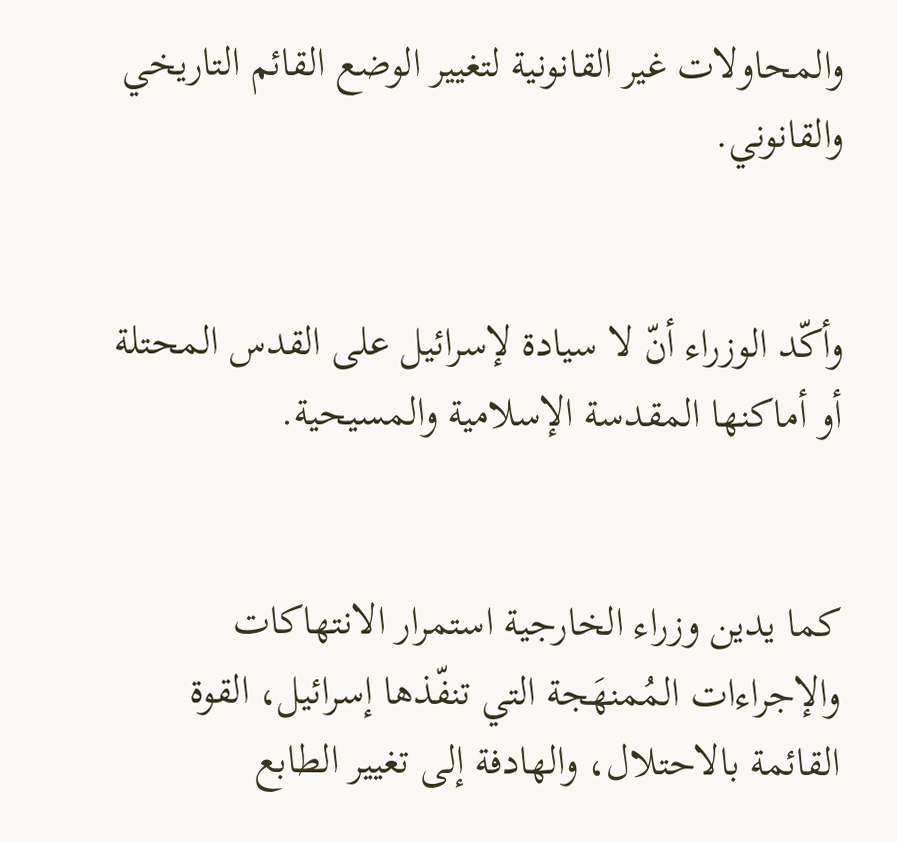والمحاولات غير القانونية لتغيير الوضع القائم التاريخي والقانوني.


وأكّد الوزراء أنّ لا سيادة لإسرائيل على القدس المحتلة أو أماكنها المقدسة الإسلامية والمسيحية.


كما يدين وزراء الخارجية استمرار الانتهاكات والإجراءات المُمنهَجة التي تنفّذها إسرائيل، القوة القائمة بالاحتلال، والهادفة إلى تغيير الطابع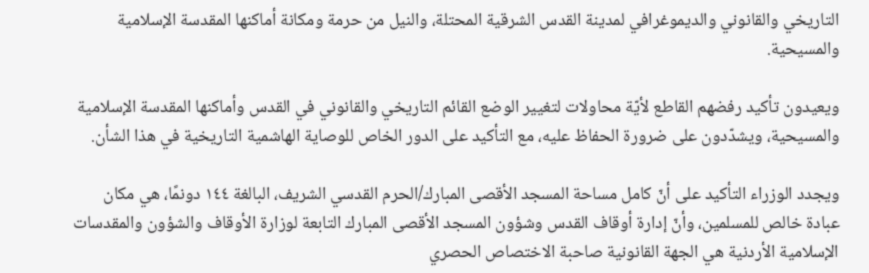التاريخي والقانوني والديموغرافي لمدينة القدس الشرقية المحتلة، والنيل من حرمة ومكانة أماكنها المقدسة الإسلامية والمسيحية.

ويعيدون تأكيد رفضهم القاطع لأيّة محاولات لتغيير الوضع القائم التاريخي والقانوني في القدس وأماكنها المقدسة الإسلامية والمسيحية، ويشدّدون على ضرورة الحفاظ عليه، مع التأكيد على الدور الخاص للوصاية الهاشمية التاريخية في هذا الشأن.

ويجدد الوزراء التأكيد على أنّ كامل مساحة المسجد الأقصى المبارك/الحرم القدسي الشريف، البالغة ١٤٤ دونمًا، هي مكان عبادة خالص للمسلمين، وأنّ إدارة أوقاف القدس وشؤون المسجد الأقصى المبارك التابعة لوزارة الأوقاف والشؤون والمقدسات الإسلامية الأردنية هي الجهة القانونية صاحبة الاختصاص الحصري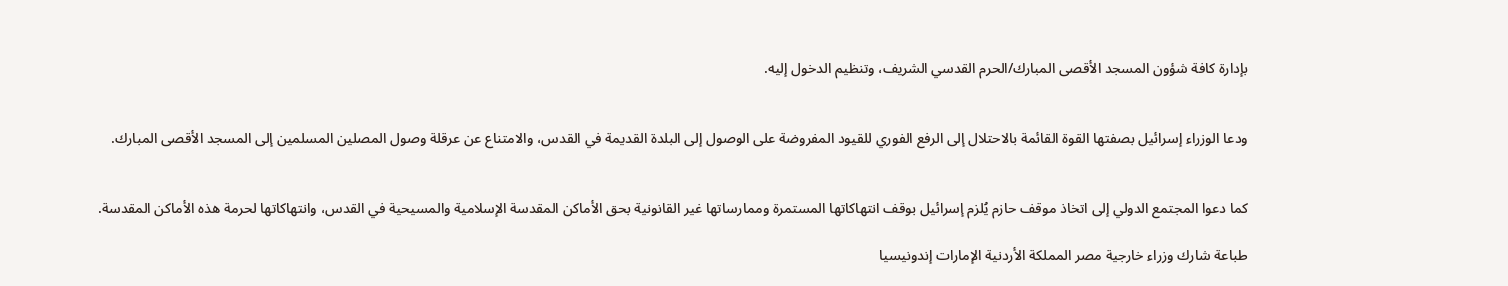بإدارة كافة شؤون المسجد الأقصى المبارك/الحرم القدسي الشريف، وتنظيم الدخول إليه.


ودعا الوزراء إسرائيل بصفتها القوة القائمة بالاحتلال إلى الرفع الفوري للقيود المفروضة على الوصول إلى البلدة القديمة في القدس، والامتناع عن عرقلة وصول المصلين المسلمين إلى المسجد الأقصى المبارك.


كما دعوا المجتمع الدولي إلى اتخاذ موقف حازم يُلزم إسرائيل بوقف انتهاكاتها المستمرة وممارساتها غير القانونية بحق الأماكن المقدسة الإسلامية والمسيحية في القدس، وانتهاكاتها لحرمة هذه الأماكن المقدسة.

طباعة شارك وزراء خارجية مصر المملكة الأردنية الإمارات إندونيسيا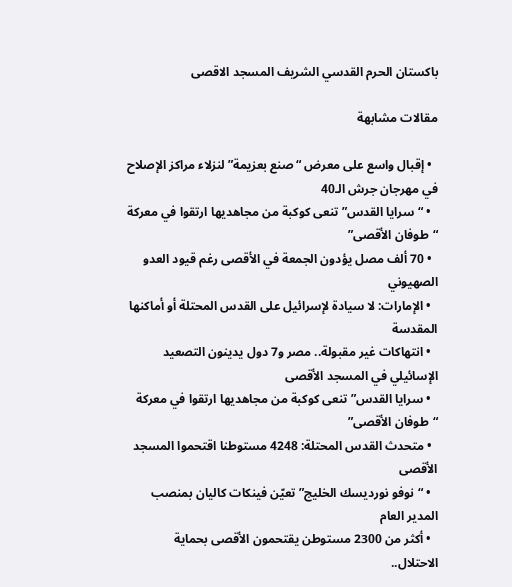باكستان الحرم القدسي الشريف المسجد الاقصى

مقالات مشابهة

  • إقبال واسع على معرض “صنع بعزيمة” لنزلاء مراكز الإصلاح في مهرجان جرش الـ40
  • “سرايا القدس” تنعى كوكبة من مجاهديها ارتقوا في معركة “طوفان الأقصى”
  • 70 ألف مصل يؤدون الجمعة في الأقصى رغم قيود العدو الصهيوني
  • الإمارات: لا سيادة لإسرائيل على القدس المحتلة أو أماكنها المقدسة
  • انتهاكات غير مقبولة.. مصر و7 دول يدينون التصعيد الإسائيلي في المسجد الأقصى
  • سرايا القدس” تنعى كوكبة من مجاهديها ارتقوا في معركة “طوفان الأقصى”
  • متحدث القدس المحتلة: 4248 مستوطنا اقتحموا المسجد الأقصى
  • “نوفو نورديسك الخليج” تعيّن فينكات كاليان بمنصب المدير العام
  • أكثر من 2300 مستوطن يقتحمون الأقصى بحماية الاحتلال..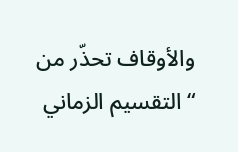والأوقاف تحذّر من “التقسيم الزماني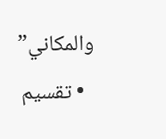والمكاني”
  • تقسيم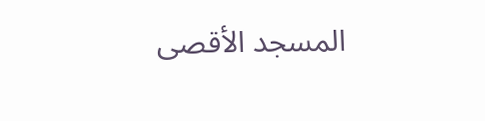المسجد الأقصى